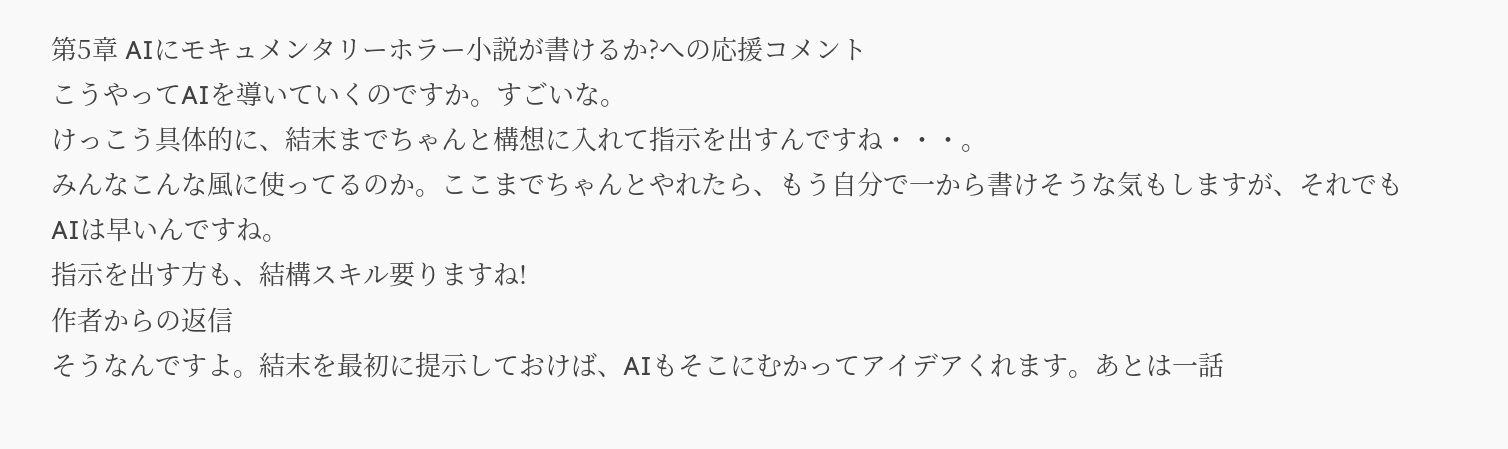第5章 AIにモキュメンタリーホラー小説が書けるか?への応援コメント
こうやってAIを導いていくのですか。すごいな。
けっこう具体的に、結末までちゃんと構想に入れて指示を出すんですね・・・。
みんなこんな風に使ってるのか。ここまでちゃんとやれたら、もう自分で一から書けそうな気もしますが、それでもAIは早いんですね。
指示を出す方も、結構スキル要りますね!
作者からの返信
そうなんですよ。結末を最初に提示しておけば、AIもそこにむかってアイデアくれます。あとは一話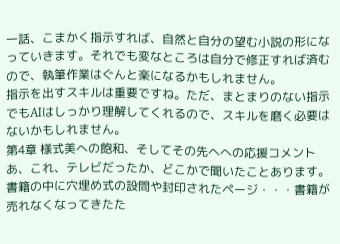一話、こまかく指示すれば、自然と自分の望む小説の形になっていきます。それでも変なところは自分で修正すれば済むので、執筆作業はぐんと楽になるかもしれません。
指示を出すスキルは重要ですね。ただ、まとまりのない指示でもAIはしっかり理解してくれるので、スキルを磨く必要はないかもしれません。
第4章 様式美への飽和、そしてその先へへの応援コメント
あ、これ、テレビだったか、どこかで聞いたことあります。書籍の中に穴埋め式の設問や封印されたページ・・・書籍が売れなくなってきたた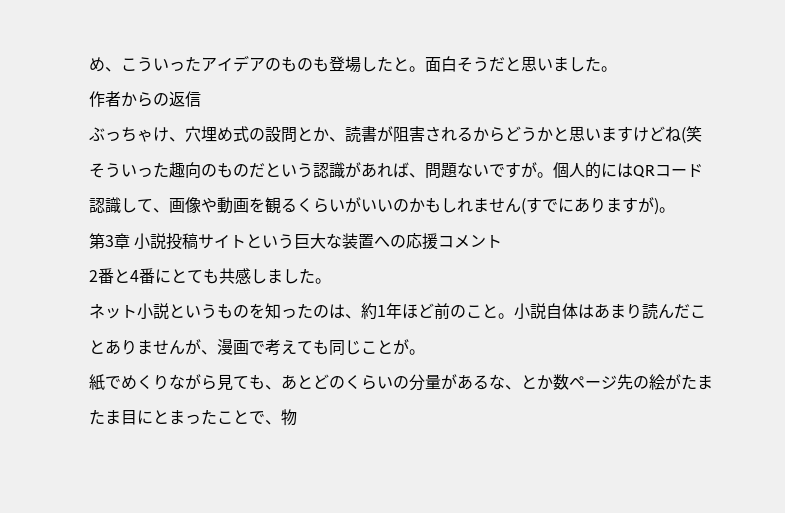め、こういったアイデアのものも登場したと。面白そうだと思いました。
作者からの返信
ぶっちゃけ、穴埋め式の設問とか、読書が阻害されるからどうかと思いますけどね(笑 そういった趣向のものだという認識があれば、問題ないですが。個人的にはQRコード認識して、画像や動画を観るくらいがいいのかもしれません(すでにありますが)。
第3章 小説投稿サイトという巨大な装置への応援コメント
2番と4番にとても共感しました。
ネット小説というものを知ったのは、約1年ほど前のこと。小説自体はあまり読んだことありませんが、漫画で考えても同じことが。
紙でめくりながら見ても、あとどのくらいの分量があるな、とか数ページ先の絵がたまたま目にとまったことで、物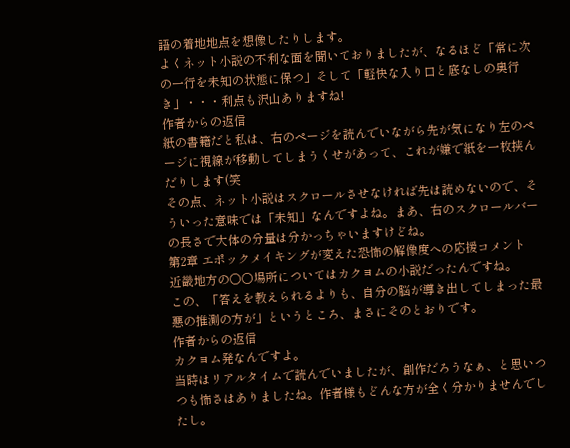語の着地地点を想像したりします。
よくネット小説の不利な面を聞いておりましたが、なるほど「常に次の一行を未知の状態に保つ」そして「軽快な入り口と底なしの奥行き」・・・利点も沢山ありますね!
作者からの返信
紙の書籍だと私は、右のページを読んでいながら先が気になり左のページに視線が移動してしまうくせがあって、これが嫌で紙を一枚挟んだりします(笑
その点、ネット小説はスクロールさせなければ先は読めないので、そういった意味では「未知」なんですよね。まあ、右のスクロールバーの長さで大体の分量は分かっちゃいますけどね。
第2章 エポックメイキングが変えた恐怖の解像度への応援コメント
近畿地方の〇〇場所についてはカクヨムの小説だったんですね。
この、「答えを教えられるよりも、自分の脳が導き出してしまった最悪の推測の方が」というところ、まさにそのとおりです。
作者からの返信
カクヨム発なんですよ。
当時はリアルタイムで読んでいましたが、創作だろうなぁ、と思いつつも怖さはありましたね。作者様もどんな方が全く分かりませんでしたし。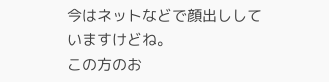今はネットなどで顔出ししていますけどね。
この方のお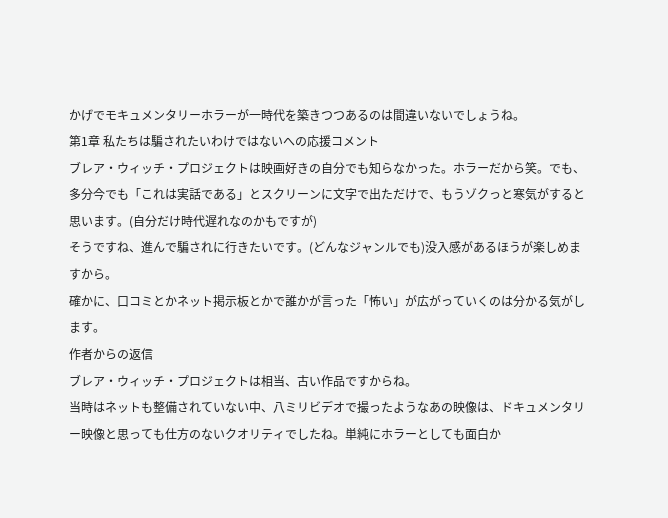かげでモキュメンタリーホラーが一時代を築きつつあるのは間違いないでしょうね。
第1章 私たちは騙されたいわけではないへの応援コメント
ブレア・ウィッチ・プロジェクトは映画好きの自分でも知らなかった。ホラーだから笑。でも、多分今でも「これは実話である」とスクリーンに文字で出ただけで、もうゾクっと寒気がすると思います。(自分だけ時代遅れなのかもですが)
そうですね、進んで騙されに行きたいです。(どんなジャンルでも)没入感があるほうが楽しめますから。
確かに、口コミとかネット掲示板とかで誰かが言った「怖い」が広がっていくのは分かる気がします。
作者からの返信
ブレア・ウィッチ・プロジェクトは相当、古い作品ですからね。
当時はネットも整備されていない中、八ミリビデオで撮ったようなあの映像は、ドキュメンタリー映像と思っても仕方のないクオリティでしたね。単純にホラーとしても面白か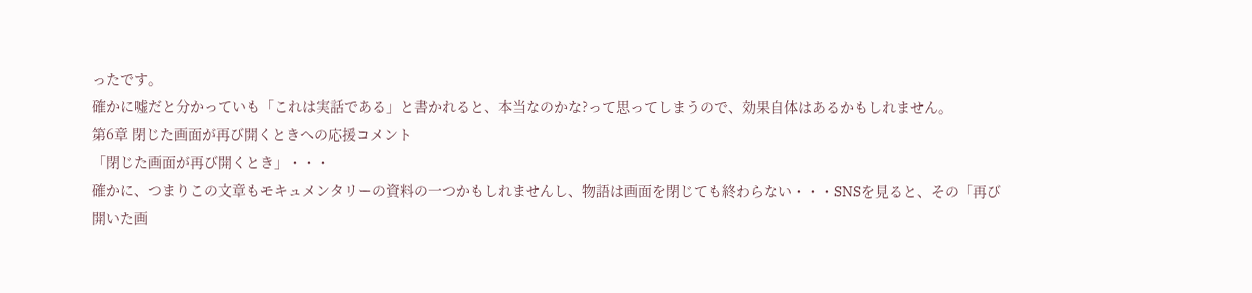ったです。
確かに嘘だと分かっていも「これは実話である」と書かれると、本当なのかな?って思ってしまうので、効果自体はあるかもしれません。
第6章 閉じた画面が再び開くときへの応援コメント
「閉じた画面が再び開くとき」・・・
確かに、つまりこの文章もモキュメンタリーの資料の一つかもしれませんし、物語は画面を閉じても終わらない・・・SNSを見ると、その「再び開いた画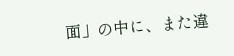面」の中に、また違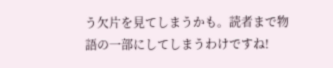う欠片を見てしまうかも。読者まで物語の一部にしてしまうわけですね!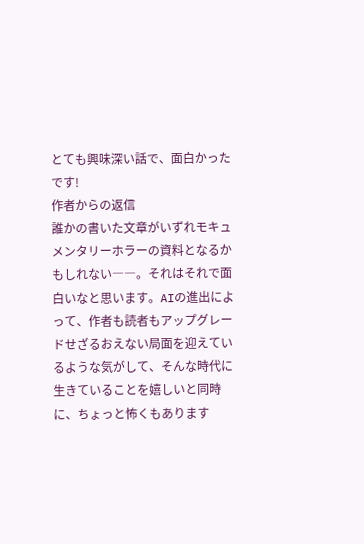とても興味深い話で、面白かったです!
作者からの返信
誰かの書いた文章がいずれモキュメンタリーホラーの資料となるかもしれない――。それはそれで面白いなと思います。AIの進出によって、作者も読者もアップグレードせざるおえない局面を迎えているような気がして、そんな時代に生きていることを嬉しいと同時に、ちょっと怖くもあります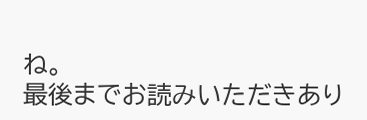ね。
最後までお読みいただきあり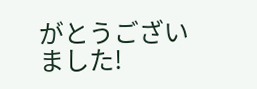がとうございました!